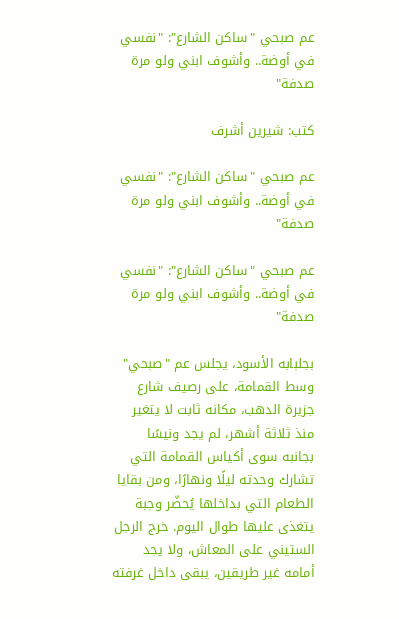عم صبحي "ساكن الشارع": "نفسي في أوضة.. وأشوف ابني ولو مرة صدفة"

كتب: شيرين أشرف

عم صبحي "ساكن الشارع": "نفسي في أوضة.. وأشوف ابني ولو مرة صدفة"

عم صبحي "ساكن الشارع": "نفسي في أوضة.. وأشوف ابني ولو مرة صدفة"

بجلبابه الأسود، يجلس عم "صبحي" وسط القمامة، على رصيف شارع جزيرة الدهب، مكانه ثابت لا يتغير منذ ثلاثة أشهر، لم يجد ونيسًا بجانبه سوى أكياس القمامة التي تشارك وحدته ليلًا ونهارًا، ومن بقايا الطعام التي بداخلها يُحضّر وجبة يتغذى عليها طوال اليوم. خرج الرجل الستيني على المعاش، ولا يجد أمامه غير طريقين، يبقى داخل غرفته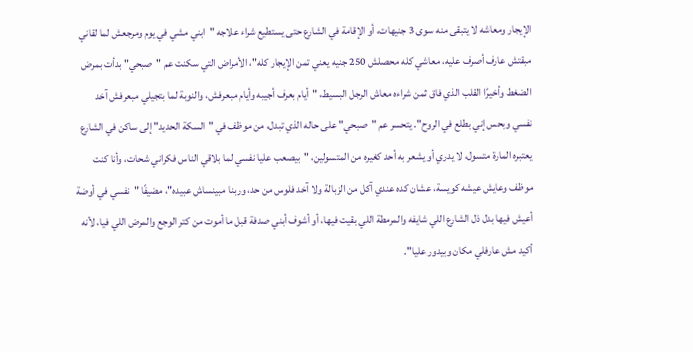الإيجار ومعاشه لا يتبقى منه سوى 3 جنيهات، أو الإقامة في الشارع حتى يستطيع شراء علاجه "ابني مشي في يوم ومرجعش لما لقاني مبقتش عارف أصرف عليه، معاشي كله محصلش 250 جنيه يعني تمن الإيجار كله"، الأمراض التي سكنت عم "صبحي" بدأت بمرض الضغط وأخيرًا القلب الذي فاق ثمن شراءه معاش الرجل البسيط، "أيام بعرف أجيبه وأيام مبعرفش، والنوبة لما بتجيلي مبعرفش آخد نفسي وبحس إني بطلع في الروح". يتحسر عم "صبحي" على حاله الذي تبدل، من موظف في "السكة الحديد" إلى ساكن في الشارع يعتبره المارة متسول، لا يدري أو يشعر به أحد كغيره من المتسولين، "بيصعب عليا نفسي لما بلاقي الناس فكراني شحات، وأنا كنت موظف وعايش عيشه كويسة، عشان كده عندي آكل من الزبالة ولا آخد فلوس من حد، وربنا مبينساش عبيده"، مضيفًا "نفسي في أوضة أعيش فيها بدل ذل الشارع اللي شايفه والمرمطة اللي بقيت فيها، أو أشوف أبني صدفة قبل ما أموت من كتر الوجع والمرض اللي فيا، لأنه أكيد مش عارفلي مكان وبيدور عليا".